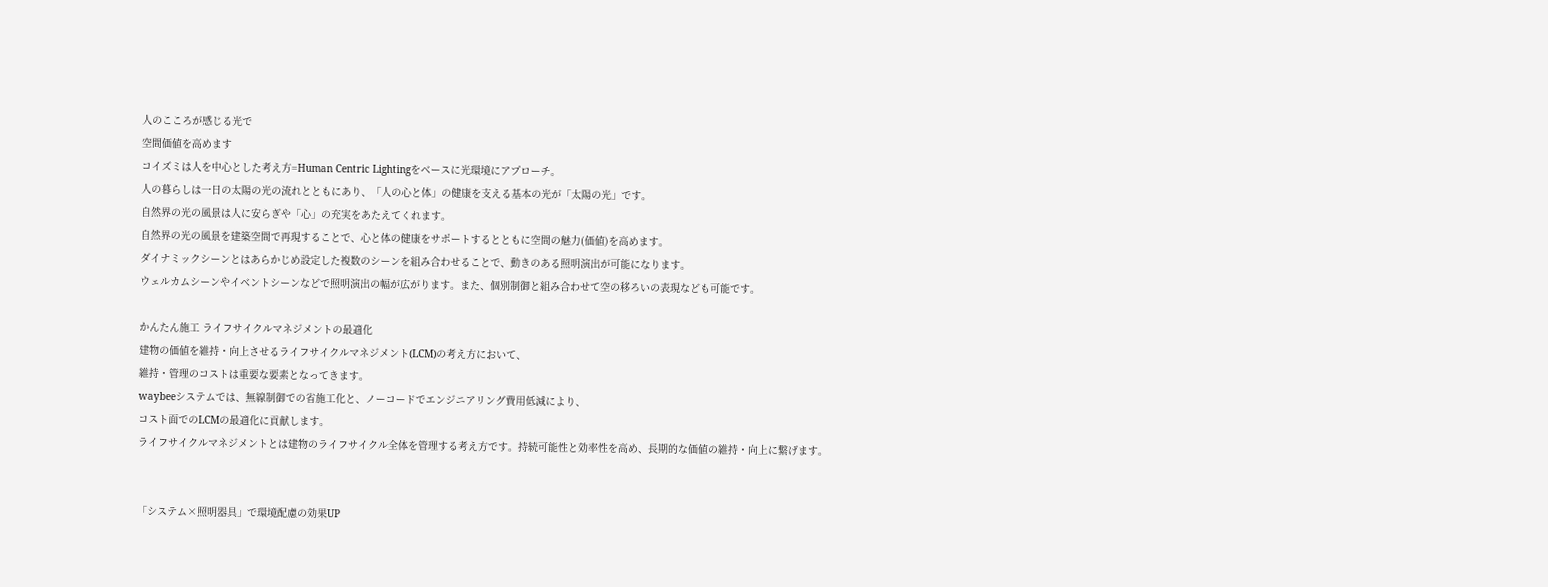人のこころが感じる光で
空間価値を高めます
コイズミは人を中心とした考え方=Human Centric Lightingをベースに光環境にアプローチ。
人の暮らしは一日の太陽の光の流れとともにあり、「人の心と体」の健康を支える基本の光が「太陽の光」です。
自然界の光の風景は人に安らぎや「心」の充実をあたえてくれます。
自然界の光の風景を建築空間で再現することで、心と体の健康をサポートするとともに空間の魅力(価値)を高めます。
ダイナミックシーンとはあらかじめ設定した複数のシーンを組み合わせることで、動きのある照明演出が可能になります。
ウェルカムシーンやイベントシーンなどで照明演出の幅が広がります。また、個別制御と組み合わせて空の移ろいの表現なども可能です。

かんたん施工 ライフサイクルマネジメントの最適化
建物の価値を維持・向上させるライフサイクルマネジメント(LCM)の考え方において、
維持・管理のコストは重要な要素となってきます。
waybeeシステムでは、無線制御での省施工化と、ノーコードでエンジニアリング費用低減により、
コスト面でのLCMの最適化に貢献します。
ライフサイクルマネジメントとは建物のライフサイクル全体を管理する考え方です。持続可能性と効率性を高め、長期的な価値の維持・向上に繋げます。


「システム×照明器具」で環境配慮の効果UP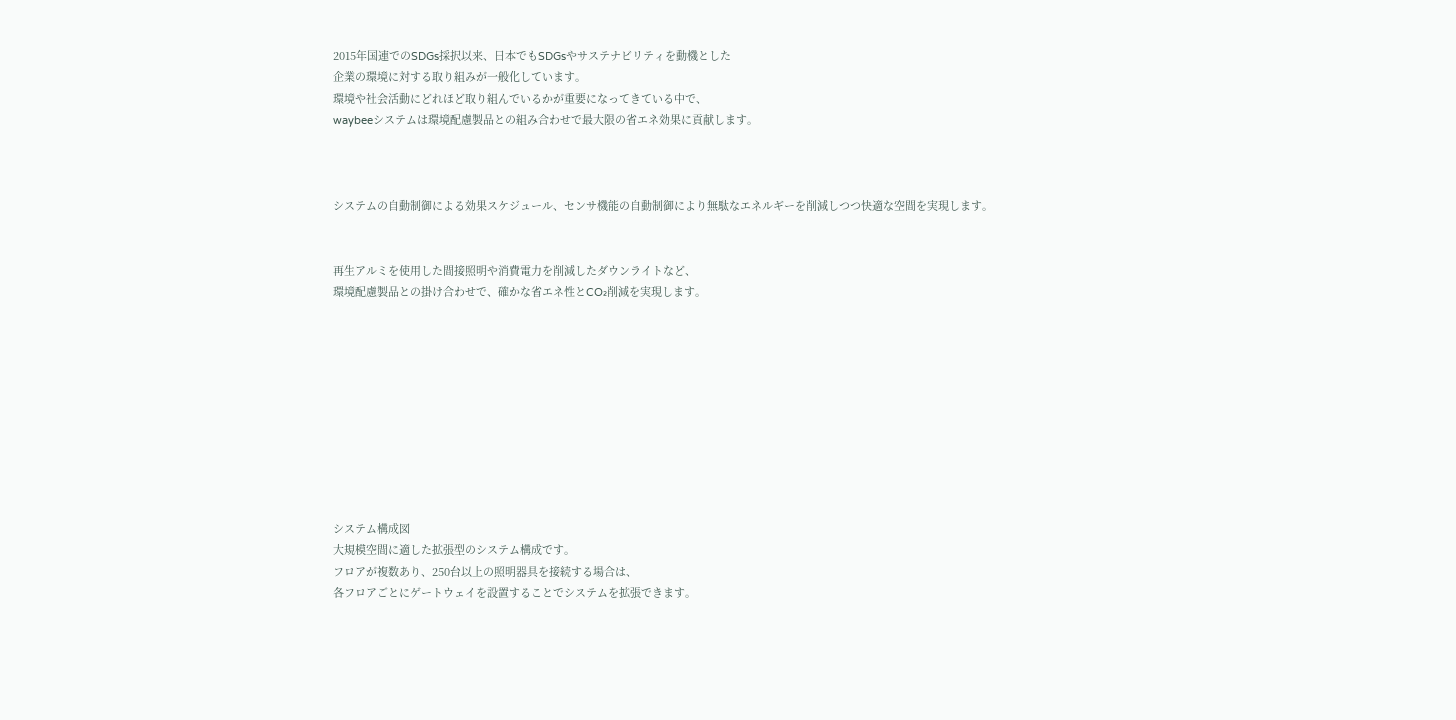2015年国連でのSDGs採択以来、日本でもSDGsやサステナビリティを動機とした
企業の環境に対する取り組みが一般化しています。
環境や社会活動にどれほど取り組んでいるかが重要になってきている中で、
waybeeシステムは環境配慮製品との組み合わせで最大限の省エネ効果に貢献します。



システムの自動制御による効果スケジュール、センサ機能の自動制御により無駄なエネルギーを削減しつつ快適な空間を実現します。


再生アルミを使用した間接照明や消費電力を削減したダウンライトなど、
環境配慮製品との掛け合わせで、確かな省エネ性とCO₂削減を実現します。










システム構成図
大規模空間に適した拡張型のシステム構成です。
フロアが複数あり、250台以上の照明器具を接続する場合は、
各フロアごとにゲートウェイを設置することでシステムを拡張できます。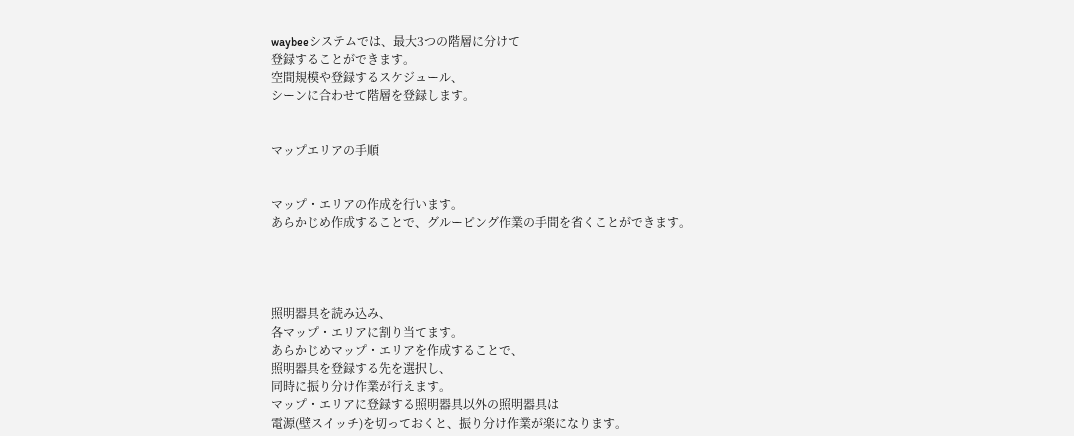waybeeシステムでは、最大3つの階層に分けて
登録することができます。
空間規模や登録するスケジュール、
シーンに合わせて階層を登録します。


マップエリアの手順


マップ・エリアの作成を行います。
あらかじめ作成することで、グルーピング作業の手間を省くことができます。




照明器具を読み込み、
各マップ・エリアに割り当てます。
あらかじめマップ・エリアを作成することで、
照明器具を登録する先を選択し、
同時に振り分け作業が行えます。
マップ・エリアに登録する照明器具以外の照明器具は
電源(壁スイッチ)を切っておくと、振り分け作業が楽になります。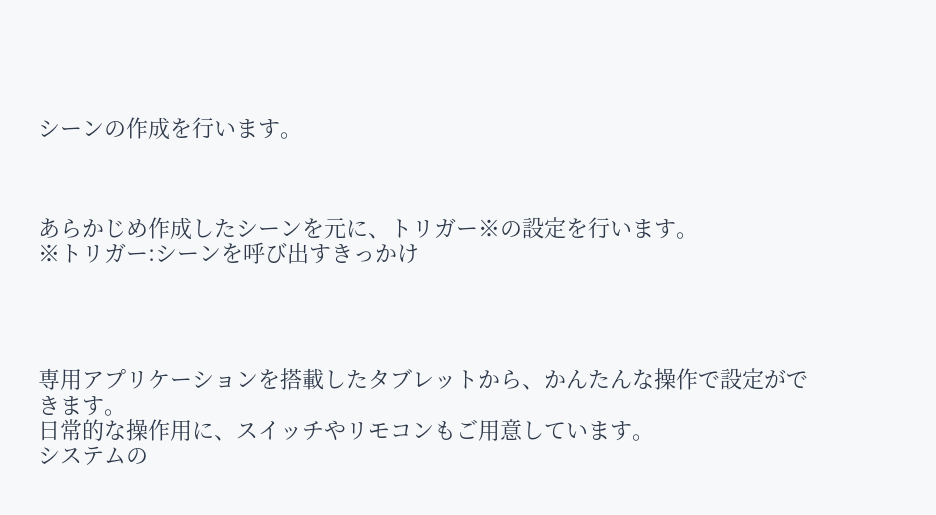シーンの作成を行います。



あらかじめ作成したシーンを元に、トリガー※の設定を行います。
※トリガー:シーンを呼び出すきっかけ




専用アプリケーションを搭載したタブレットから、かんたんな操作で設定ができます。
日常的な操作用に、スイッチやリモコンもご用意しています。
システムの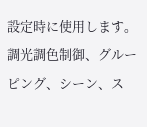設定時に使用します。調光調色制御、グルーピング、シーン、ス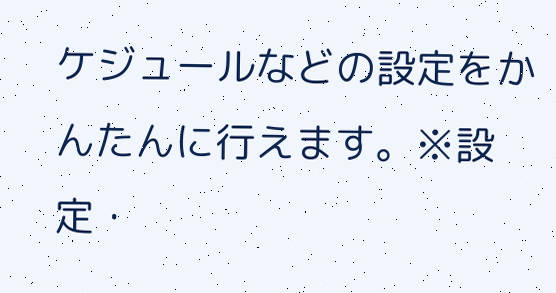ケジュールなどの設定をかんたんに行えます。※設定・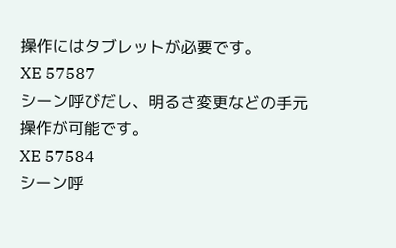操作にはタブレットが必要です。
XE 57587
シーン呼びだし、明るさ変更などの手元操作が可能です。
XE 57584
シーン呼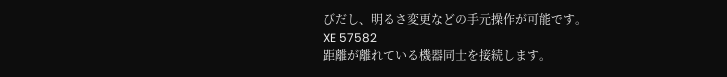びだし、明るさ変更などの手元操作が可能です。
XE 57582
距離が離れている機器同士を接続します。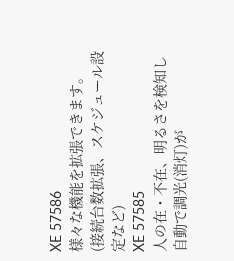XE 57586
様々な機能を拡張できます。
(接続台数拡張、スケジュール設定など)
XE 57585
人の在・不在、明るさを検知し自動で調光(消灯)が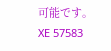可能です。
XE 57583